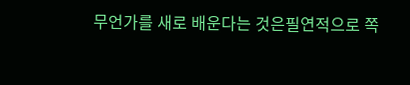무언가를 새로 배운다는 것은필연적으로 쪽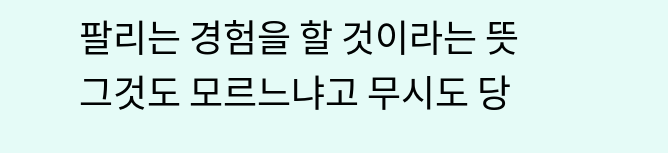팔리는 경험을 할 것이라는 뜻그것도 모르느냐고 무시도 당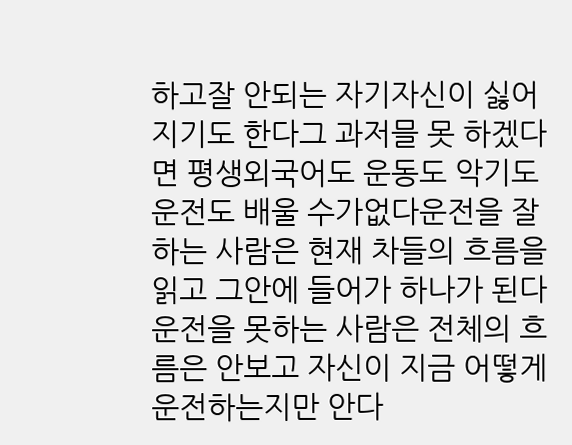하고잘 안되는 자기자신이 싫어지기도 한다그 과저믈 못 하겠다면 평생외국어도 운동도 악기도 운전도 배울 수가없다운전을 잘하는 사람은 현재 차들의 흐름을 읽고 그안에 들어가 하나가 된다운전을 못하는 사람은 전체의 흐름은 안보고 자신이 지금 어떻게 운전하는지만 안다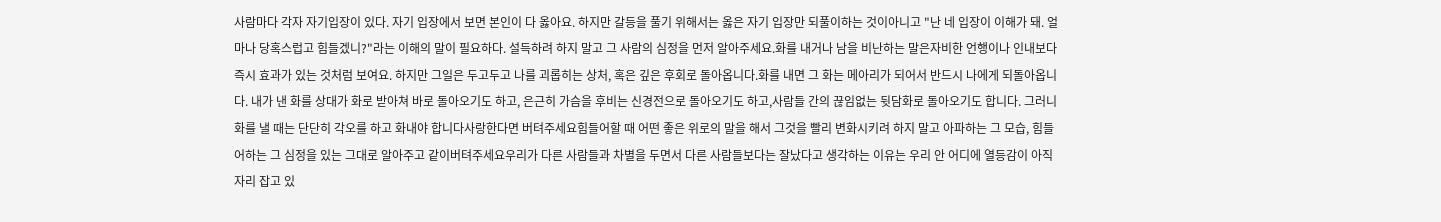사람마다 각자 자기입장이 있다. 자기 입장에서 보면 본인이 다 옳아요. 하지만 갈등을 풀기 위해서는 옳은 자기 입장만 되풀이하는 것이아니고 "난 네 입장이 이해가 돼. 얼마나 당혹스럽고 힘들겠니?"라는 이해의 말이 필요하다. 설득하려 하지 말고 그 사람의 심정을 먼저 알아주세요.화를 내거나 남을 비난하는 말은자비한 언행이나 인내보다 즉시 효과가 있는 것처럼 보여요. 하지만 그일은 두고두고 나를 괴롭히는 상처, 혹은 깊은 후회로 돌아옵니다.화를 내면 그 화는 메아리가 되어서 반드시 나에게 되돌아옵니다. 내가 낸 화를 상대가 화로 받아쳐 바로 돌아오기도 하고, 은근히 가슴을 후비는 신경전으로 돌아오기도 하고,사람들 간의 끊임없는 뒷담화로 돌아오기도 합니다. 그러니 화를 낼 때는 단단히 각오를 하고 화내야 합니다사랑한다면 버텨주세요힘들어할 때 어떤 좋은 위로의 말을 해서 그것을 빨리 변화시키려 하지 말고 아파하는 그 모습, 힘들어하는 그 심정을 있는 그대로 알아주고 같이버텨주세요우리가 다른 사람들과 차별을 두면서 다른 사람들보다는 잘났다고 생각하는 이유는 우리 안 어디에 열등감이 아직 자리 잡고 있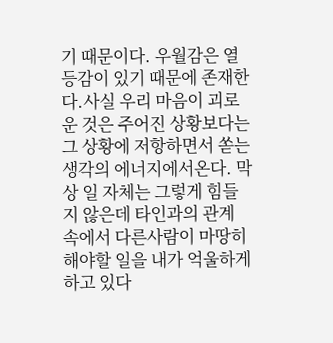기 때문이다. 우월감은 열등감이 있기 때문에 존재한다.사실 우리 마음이 괴로운 것은 주어진 상황보다는 그 상황에 저항하면서 쏟는 생각의 에너지에서온다. 막상 일 자체는 그렇게 힘들지 않은데 타인과의 관계 속에서 다른사람이 마땅히 해야할 일을 내가 억울하게 하고 있다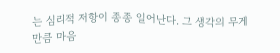는 심리적 저항이 종종 일어난다. 그 생각의 무게만큼 마음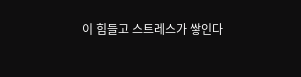이 힘들고 스트레스가 쌓인다